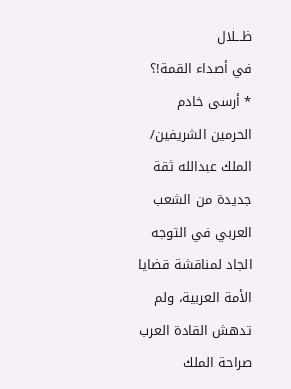ظـــلال
في أصداء القمة!؟
* أرسى خادم الحرمين الشريفين/ الملك عبدالله ثقة جديدة من الشعب العربي في التوجه الجاد لمناقشة قضايا الأمة العربية، ولم تدهش القادة العرب صراحة الملك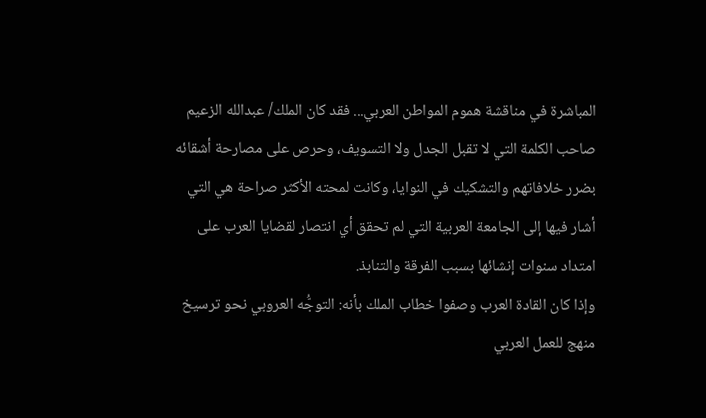المباشرة في مناقشة هموم المواطن العربي... فقد كان الملك/ عبدالله الزعيم صاحب الكلمة التي لا تقبل الجدل ولا التسويف، وحرص على مصارحة أشقائه بضرر خلافاتهم والتشكيك في النوايا، وكانت لمحته الأكثر صراحة هي التي أشار فيها إلى الجامعة العربية التي لم تحقق أي انتصار لقضايا العرب على امتداد سنوات إنشائها بسبب الفرقة والتنابذ.
وإذا كان القادة العرب وصفوا خطاب الملك بأنه: التوجُّه العروبي نحو ترسيخ منهج للعمل العربي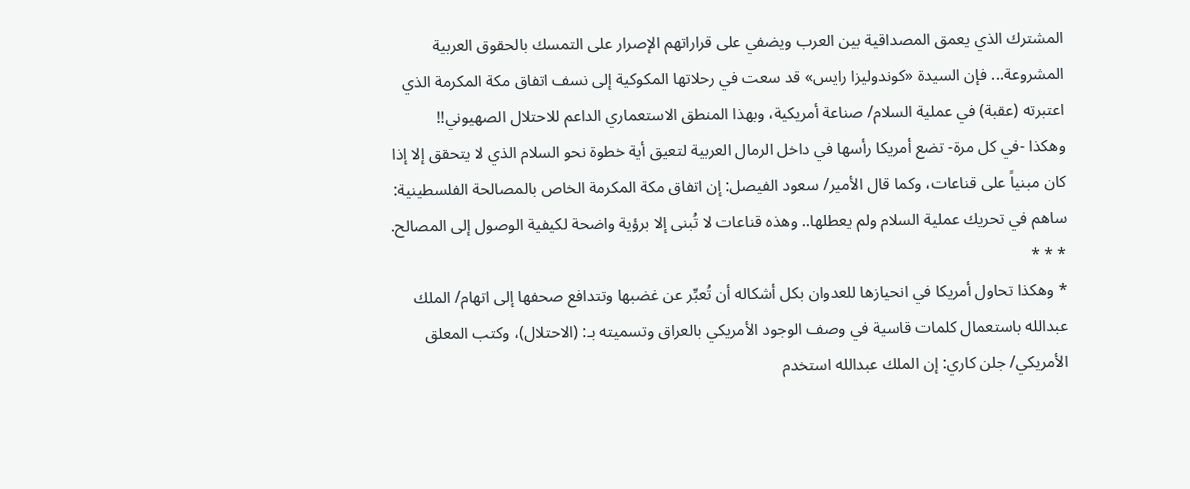المشترك الذي يعمق المصداقية بين العرب ويضفي على قراراتهم الإصرار على التمسك بالحقوق العربية المشروعة... فإن السيدة «كوندوليزا رايس» قد سعت في رحلاتها المكوكية إلى نسف اتفاق مكة المكرمة الذي اعتبرته (عقبة) في عملية السلام/ صناعة أمريكية، وبهذا المنطق الاستعماري الداعم للاحتلال الصهيوني!!
وهكذا -في كل مرة- تضع أمريكا رأسها في داخل الرمال العربية لتعيق أية خطوة نحو السلام الذي لا يتحقق إلا إذا كان مبنياً على قناعات، وكما قال الأمير/ سعود الفيصل: إن اتفاق مكة المكرمة الخاص بالمصالحة الفلسطينية: ساهم في تحريك عملية السلام ولم يعطلها.. وهذه قناعات لا تُبنى إلا برؤية واضحة لكيفية الوصول إلى المصالح.
* * *
* وهكذا تحاول أمريكا في انحيازها للعدوان بكل أشكاله أن تُعبِّر عن غضبها وتتدافع صحفها إلى اتهام/ الملك عبدالله باستعمال كلمات قاسية في وصف الوجود الأمريكي بالعراق وتسميته بـ: (الاحتلال)، وكتب المعلق الأمريكي/ جلن كاري: إن الملك عبدالله استخدم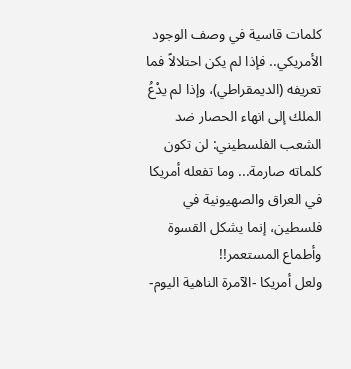كلمات قاسية في وصف الوجود الأمريكي.. فإذا لم يكن احتلالاً فما تعريفه (الديمقراطي)، وإذا لم يدْعُ الملك إلى انهاء الحصار ضد الشعب الفلسطيني: لن تكون كلماته صارمة... وما تفعله أمريكا في العراق والصهيونية في فلسطين، إنما يشكل القسوة وأطماع المستعمر!!
ولعل أمريكا -الآمرة الناهية اليوم-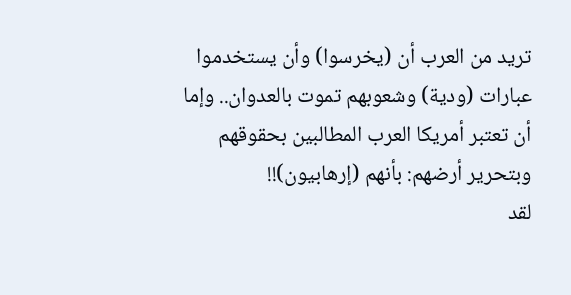تريد من العرب أن (يخرسوا) وأن يستخدموا عبارات (ودية) وشعوبهم تموت بالعدوان.. وإما أن تعتبر أمريكا العرب المطالبين بحقوقهم وبتحرير أرضهم: بأنهم (إرهابيون)!!
لقد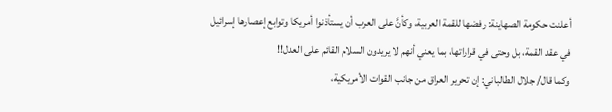أعلنت حكومة الصهاينة: رفضها للقمة العربية، وكأنَّ على العرب أن يستأذنوا أمريكا وتوابع إعصارها إسرائيل في عقد القمة، بل وحتى في قراراتها، بما يعني أنهم لا يريدون السلام القائم على العدل!!
وكما قال/ جلال الطالباني: إن تحرير العراق من جانب القوات الأمريكية،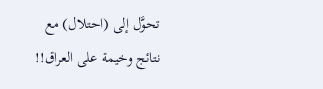تحوَّل إلى (احتلال) مع نتائج وخيمة على العراق!!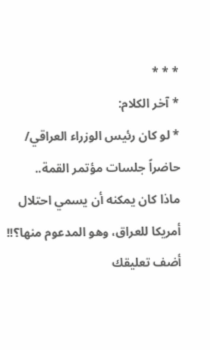* * *
* آخر الكلام:
* لو كان رئيس الوزراء العراقي/
حاضراً جلسات مؤتمر القمة..
ماذا كان يمكنه أن يسمي احتلال
أمريكا للعراق، وهو المدعوم منها؟!!
أضف تعليقك